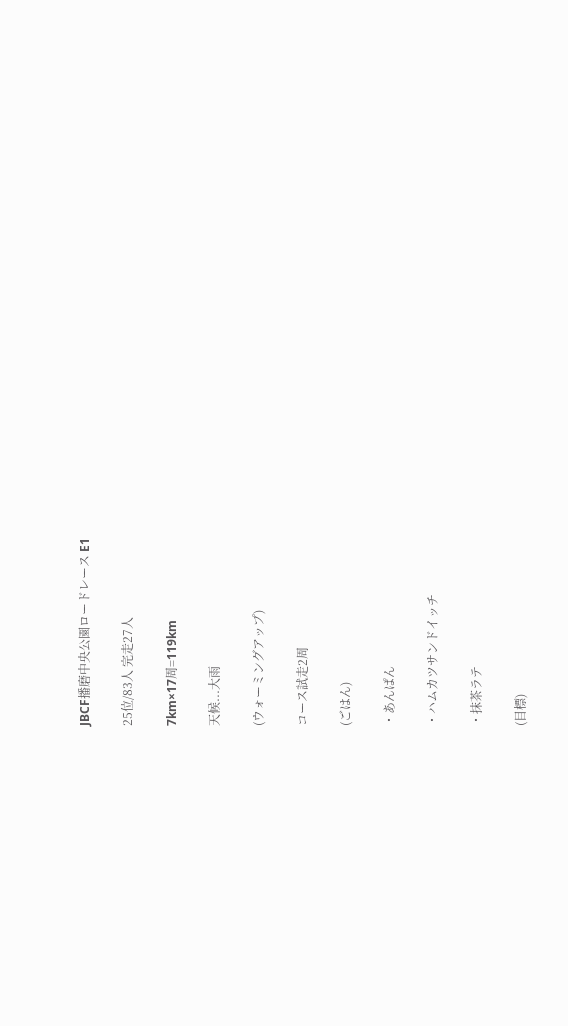JBCF播磨中央公園ロードレース E1

25位/83人 完走27人

7km×17周=119km

天候...大雨

(ウォーミングアップ)

コース試走2周

(ごはん)

・あんぱん

・ハムカツサンドイッチ

・抹茶ラテ

(目標)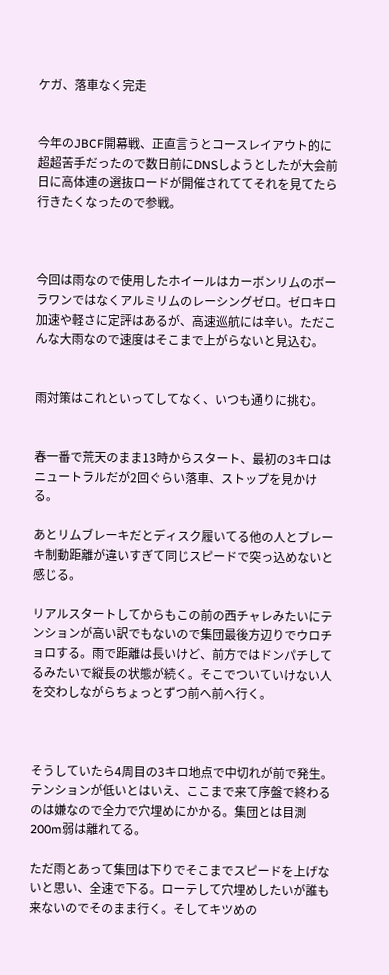ケガ、落車なく完走


今年のJBCF開幕戦、正直言うとコースレイアウト的に超超苦手だったので数日前にDNSしようとしたが大会前日に高体連の選抜ロードが開催されててそれを見てたら行きたくなったので参戦。



今回は雨なので使用したホイールはカーボンリムのボーラワンではなくアルミリムのレーシングゼロ。ゼロキロ加速や軽さに定評はあるが、高速巡航には辛い。ただこんな大雨なので速度はそこまで上がらないと見込む。


雨対策はこれといってしてなく、いつも通りに挑む。


春一番で荒天のまま13時からスタート、最初の3キロはニュートラルだが2回ぐらい落車、ストップを見かける。

あとリムブレーキだとディスク履いてる他の人とブレーキ制動距離が違いすぎて同じスピードで突っ込めないと感じる。

リアルスタートしてからもこの前の西チャレみたいにテンションが高い訳でもないので集団最後方辺りでウロチョロする。雨で距離は長いけど、前方ではドンパチしてるみたいで縦長の状態が続く。そこでついていけない人を交わしながらちょっとずつ前へ前へ行く。



そうしていたら4周目の3キロ地点で中切れが前で発生。テンションが低いとはいえ、ここまで来て序盤で終わるのは嫌なので全力で穴埋めにかかる。集団とは目測200m弱は離れてる。

ただ雨とあって集団は下りでそこまでスピードを上げないと思い、全速で下る。ローテして穴埋めしたいが誰も来ないのでそのまま行く。そしてキツめの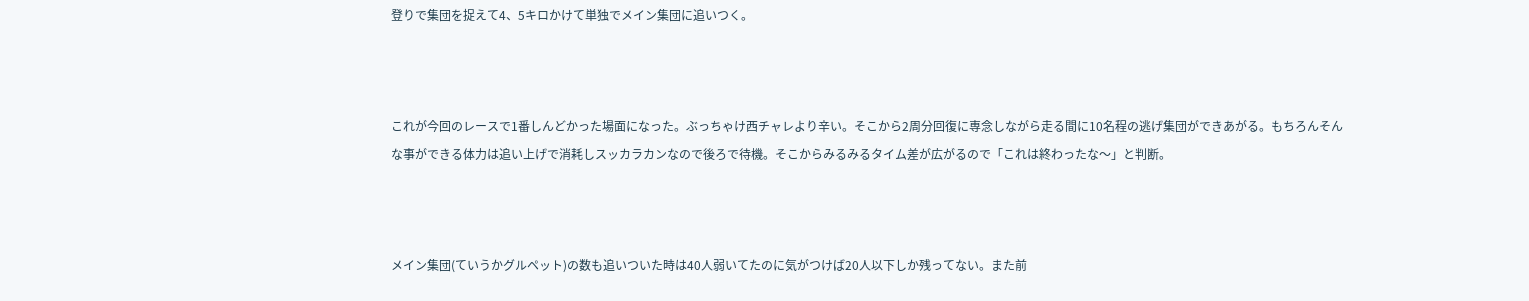登りで集団を捉えて4、5キロかけて単独でメイン集団に追いつく。



これが今回のレースで1番しんどかった場面になった。ぶっちゃけ西チャレより辛い。そこから2周分回復に専念しながら走る間に10名程の逃げ集団ができあがる。もちろんそんな事ができる体力は追い上げで消耗しスッカラカンなので後ろで待機。そこからみるみるタイム差が広がるので「これは終わったな〜」と判断。



メイン集団(ていうかグルペット)の数も追いついた時は40人弱いてたのに気がつけば20人以下しか残ってない。また前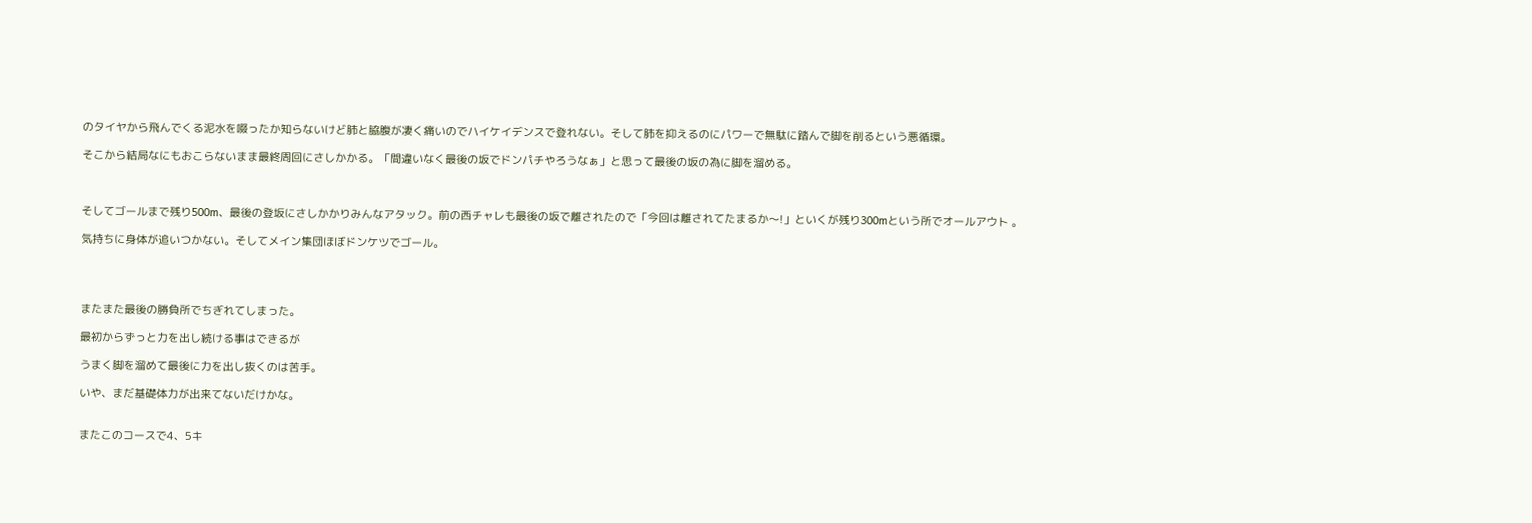のタイヤから飛んでくる泥水を啜ったか知らないけど肺と脇腹が凄く痛いのでハイケイデンスで登れない。そして肺を抑えるのにパワーで無駄に踏んで脚を削るという悪循環。

そこから結局なにもおこらないまま最終周回にさしかかる。「間違いなく最後の坂でドンパチやろうなぁ」と思って最後の坂の為に脚を溜める。



そしてゴールまで残り500m、最後の登坂にさしかかりみんなアタック。前の西チャレも最後の坂で離されたので「今回は離されてたまるか〜!」といくが残り300mという所でオールアウト 。

気持ちに身体が追いつかない。そしてメイン集団ほぼドンケツでゴール。




またまた最後の勝負所でちぎれてしまった。

最初からずっと力を出し続ける事はできるが

うまく脚を溜めて最後に力を出し抜くのは苦手。

いや、まだ基礎体力が出来てないだけかな。


またこのコースで4、5キ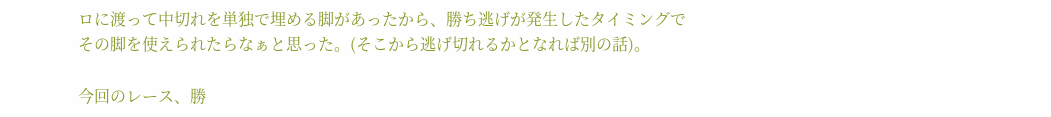ロに渡って中切れを単独で埋める脚があったから、勝ち逃げが発生したタイミングでその脚を使えられたらなぁと思った。(そこから逃げ切れるかとなれば別の話)。

今回のレース、勝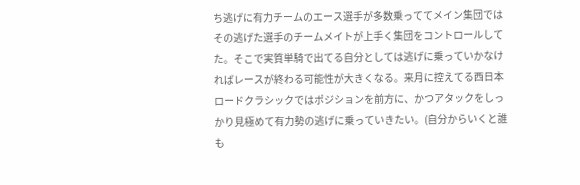ち逃げに有力チームのエース選手が多数乗っててメイン集団ではその逃げた選手のチームメイトが上手く集団をコントロールしてた。そこで実質単騎で出てる自分としては逃げに乗っていかなければレースが終わる可能性が大きくなる。来月に控えてる西日本ロードクラシックではポジションを前方に、かつアタックをしっかり見極めて有力勢の逃げに乗っていきたい。(自分からいくと誰も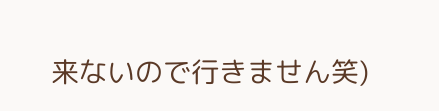来ないので行きません笑)